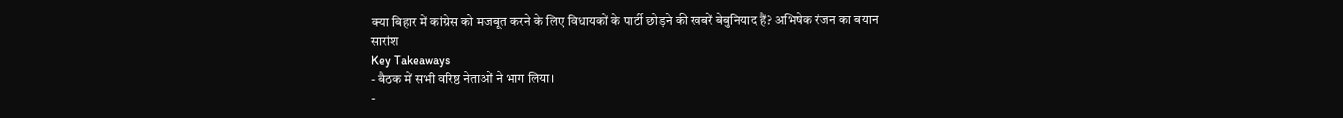क्या बिहार में कांग्रेस को मजबूत करने के लिए विधायकों के पार्टी छोड़ने की खबरें बेबुनियाद हैं? अभिषेक रंजन का बयान
सारांश
Key Takeaways
- बैठक में सभी वरिष्ठ नेताओं ने भाग लिया।
-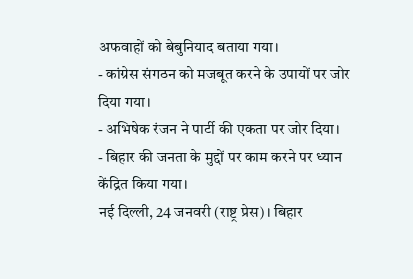अफवाहों को बेबुनियाद बताया गया।
- कांग्रेस संगठन को मजबूत करने के उपायों पर जोर दिया गया।
- अभिषेक रंजन ने पार्टी की एकता पर जोर दिया।
- बिहार की जनता के मुद्दों पर काम करने पर ध्यान केंद्रित किया गया।
नई दिल्ली, 24 जनवरी (राष्ट्र प्रेस)। बिहार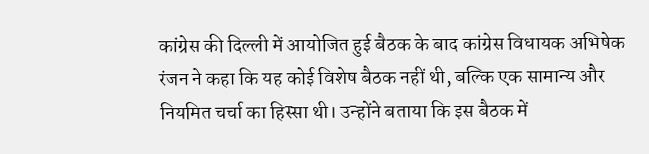कांग्रेस की दिल्ली में आयोजित हुई बैठक के बाद कांग्रेस विधायक अभिषेक रंजन ने कहा कि यह कोई विशेष बैठक नहीं थी, बल्कि एक सामान्य और नियमित चर्चा का हिस्सा थी। उन्होंने बताया कि इस बैठक में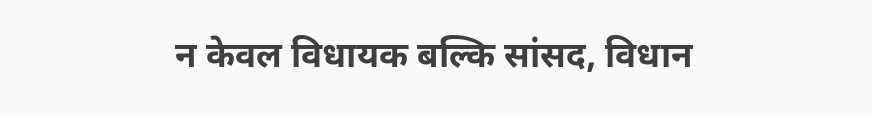न केवल विधायक बल्कि सांसद, विधान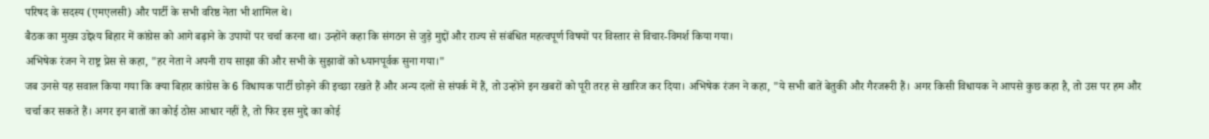परिषद के सदस्य (एमएलसी) और पार्टी के सभी वरिष्ठ नेता भी शामिल थे।
बैठक का मुख्य उद्देश्य बिहार में कांग्रेस को आगे बढ़ाने के उपायों पर चर्चा करना था। उन्होंने कहा कि संगठन से जुड़े मुद्दों और राज्य से संबंधित महत्वपूर्ण विषयों पर विस्तार से विचार-विमर्श किया गया।
अभिषेक रंजन ने राष्ट्र प्रेस से कहा, "हर नेता ने अपनी राय साझा की और सभी के सुझावों को ध्यानपूर्वक सुना गया।"
जब उनसे यह सवाल किया गया कि क्या बिहार कांग्रेस के 6 विधायक पार्टी छोड़ने की इच्छा रखते हैं और अन्य दलों से संपर्क में हैं, तो उन्होंने इन खबरों को पूरी तरह से खारिज कर दिया। अभिषेक रंजन ने कहा, "ये सभी बातें बेतुकी और गैरजरूरी हैं। अगर किसी विधायक ने आपसे कुछ कहा है, तो उस पर हम और चर्चा कर सकते हैं। अगर इन बातों का कोई ठोस आधार नहीं है, तो फिर इस मुद्दे का कोई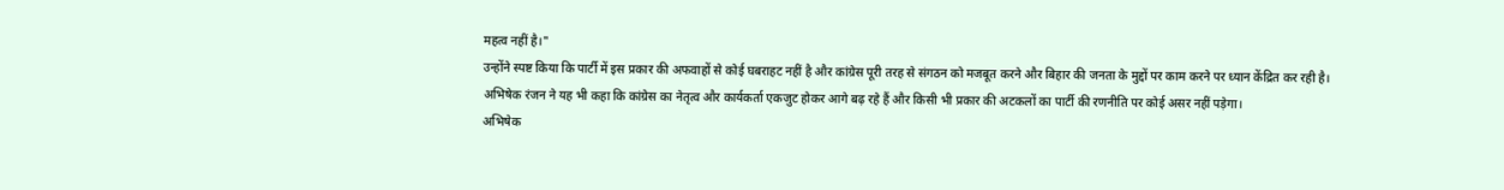महत्व नहीं है।"
उन्होंने स्पष्ट किया कि पार्टी में इस प्रकार की अफवाहों से कोई घबराहट नहीं है और कांग्रेस पूरी तरह से संगठन को मजबूत करने और बिहार की जनता के मुद्दों पर काम करने पर ध्यान केंद्रित कर रही है।
अभिषेक रंजन ने यह भी कहा कि कांग्रेस का नेतृत्व और कार्यकर्ता एकजुट होकर आगे बढ़ रहे हैं और किसी भी प्रकार की अटकलों का पार्टी की रणनीति पर कोई असर नहीं पड़ेगा।
अभिषेक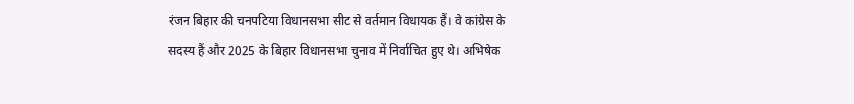रंजन बिहार की चनपटिया विधानसभा सीट से वर्तमान विधायक हैं। वे कांग्रेस के सदस्य हैं और 2025 के बिहार विधानसभा चुनाव में निर्वाचित हुए थे। अभिषेक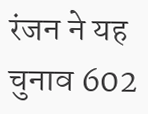रंजन ने यह चुनाव 602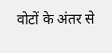वोटों के अंतर से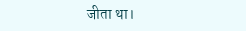जीता था।